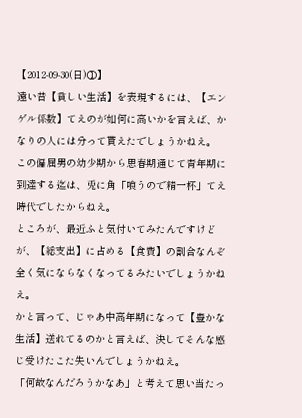【2012-09-30(日)①】
遠い昔【貧しい生活】を表現するには、【エンゲル係数】てえのが如何に高いかを言えば、かなりの人には分って貰えたでしょうかねえ。
この偏屈男の幼少期から思春期通じて青年期に到達する迄は、兎に角「喰うので精一杯」てえ時代でしたからねえ。
ところが、最近ふと気付いてみたんですけどが、【総支出】に占める【食費】の割合なんぞ全く気にならなくなってるみたいでしょうかねえ。
かと言って、じゃあ中高年期になって【豊かな生活】送れてるのかと言えば、決してそんな感じ受けたこた失いんでしょうかねえ。
「何故なんだろうかなあ」と考えて思い当たっ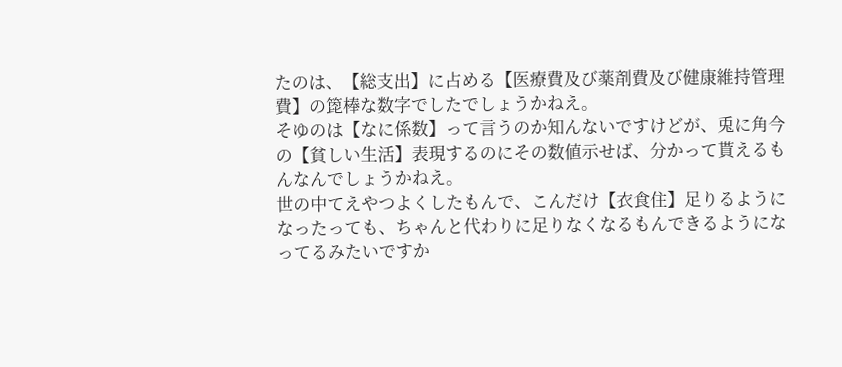たのは、【総支出】に占める【医療費及び薬剤費及び健康維持管理費】の箆棒な数字でしたでしょうかねえ。
そゆのは【なに係数】って言うのか知んないですけどが、兎に角今の【貧しい生活】表現するのにその数値示せば、分かって貰えるもんなんでしょうかねえ。
世の中てえやつよくしたもんで、こんだけ【衣食住】足りるようになったっても、ちゃんと代わりに足りなくなるもんできるようになってるみたいですか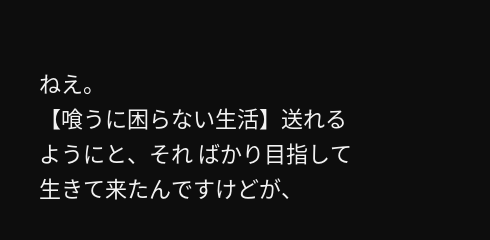ねえ。
【喰うに困らない生活】送れるようにと、それ ばかり目指して生きて来たんですけどが、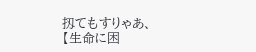扨てもすりゃあ、【生命に困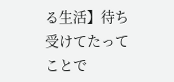る生活】待ち受けてたってことで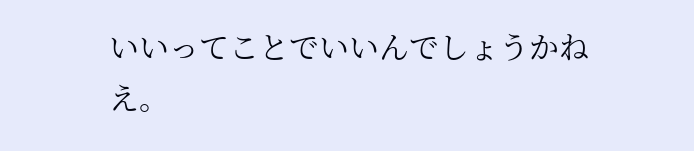いいってことでいいんでしょうかねえ。